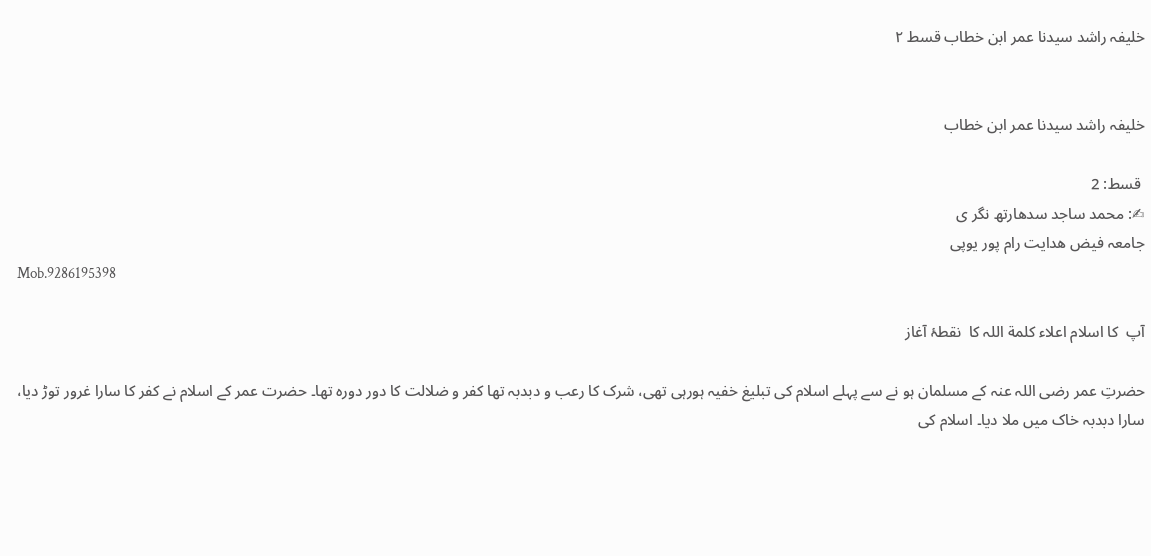خلیفہ راشد سیدنا عمر ابن خطاب قسط ۲


خلیفہ راشد سیدنا عمر ابن خطاب

 قسط: 2
✍: محمد ساجد سدھارتھ نگر ی
جامعہ فیض ھدایت رام پور یوپی
Mob.9286195398

آپ  کا اسلام اعلاء کلمة اللہ کا  نقطۂ آغاز

حضرتِ عمر رضی اللہ عنہ کے مسلمان ہو نے سے پہلے اسلام کی تبلیغ خفیہ ہورہی تھی، شرک کا رعب و دبدبہ تھا کفر و ضلالت کا دور دورہ تھا۔ حضرت عمر کے اسلام نے کفر کا سارا غرور توڑ دیا، سارا دبدبہ خاک میں ملا دیا۔ اسلام کی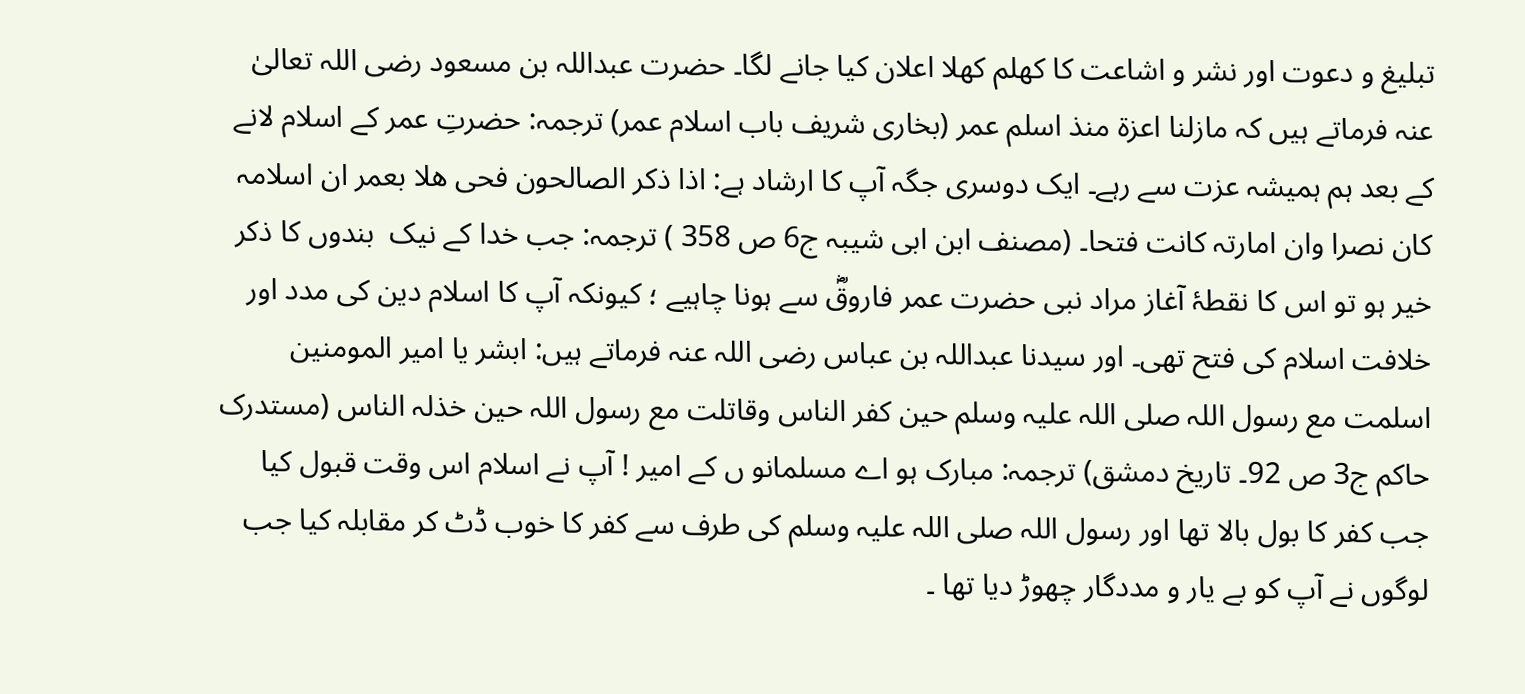تبلیغ و دعوت اور نشر و اشاعت کا کھلم کھلا اعلان کیا جانے لگا۔ حضرت عبداللہ بن مسعود رضی اللہ تعالیٰ عنہ فرماتے ہیں کہ مازلنا اعزة منذ اسلم عمر (بخاری شریف باب اسلام عمر) ترجمہ: حضرتِ عمر کے اسلام لانے کے بعد ہم ہمیشہ عزت سے رہے۔ ایک دوسری جگہ آپ کا ارشاد ہے: اذا ذکر الصالحون فحی ھلا بعمر ان اسلامہ کان نصرا وان امارتہ کانت فتحا۔ (مصنف ابن ابی شیبہ ج6 ص 358 ) ترجمہ: جب خدا کے نیک  بندوں کا ذکر خیر ہو تو اس کا نقطۂ آغاز مراد نبی حضرت عمر فاروقؓ سے ہونا چاہیے ؛ کیونکہ آپ کا اسلام دین کی مدد اور خلافت اسلام کی فتح تھی۔ اور سیدنا عبداللہ بن عباس رضی اللہ عنہ فرماتے ہیں: ابشر یا امیر المومنین اسلمت مع رسول اللہ صلی اللہ علیہ وسلم حین کفر الناس وقاتلت مع رسول اللہ حین خذلہ الناس (مستدرک حاکم ج3 ص 92۔ تاریخ دمشق) ترجمہ: مبارک ہو اے مسلمانو ں کے امیر ! آپ نے اسلام اس وقت قبول کیا جب کفر کا بول بالا تھا اور رسول اللہ صلی اللہ علیہ وسلم کی طرف سے کفر کا خوب ڈٹ کر مقابلہ کیا جب لوگوں نے آپ کو بے یار و مددگار چھوڑ دیا تھا ۔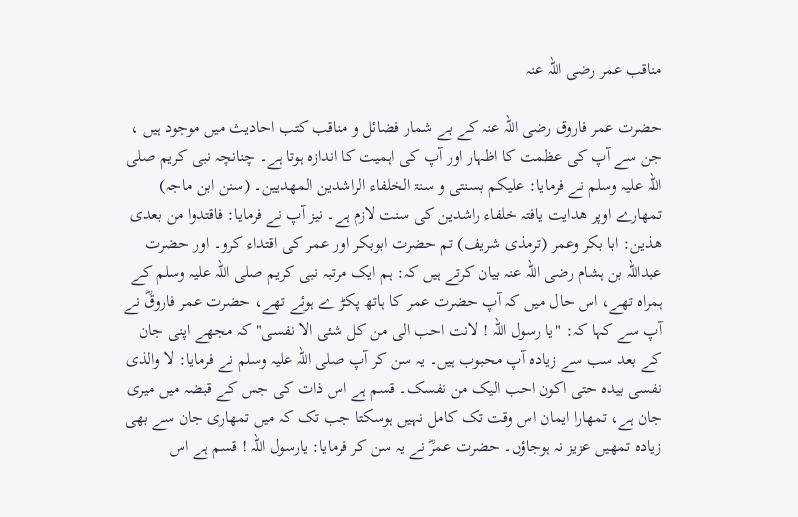مناقب عمر رضی اللہ عنہ

حضرت عمر فاروق رضی اللہ عنہ کے بے شمار فضائل و مناقب کتب احادیث میں موجود ہیں ، جن سے آپ کی عظمت کا اظہار اور آپ کی اہمیت کا اندازہ ہوتا ہے۔ چنانچہ نبی کریم صلی اللہ علیہ وسلم نے فرمایا: علیکم بسنتی و سنۃ الخلفاء الراشدین المھدیین۔ (سنن ابن ماجہ) تمھارے اوپر ھدایت یافتہ خلفاء راشدین کی سنت لازم ہے۔ نیز آپ نے فرمایا: فاقتدوا من بعدی ھذین: ابا بکر وعمر (ترمذی شریف) تم حضرت ابوبکر اور عمر کی اقتداء کرو۔ اور حضرت عبداللہ بن ہشام رضی اللہ عنہ بیان کرتے ہیں کہ: ہم ایک مرتبہ نبی کریم صلی اللہ علیہ وسلم کے ہمراہ تھے، اس حال میں کہ آپ حضرت عمر کا ہاتھ پکڑ ے ہوئے تھے، حضرت عمر فاروقؓ نے آپ سے کہا کہ: "یا رسول اللہ ! لانت احب الی من کل شئی الا نفسی" کہ مجھے اپنی جان کے بعد سب سے زیادہ آپ محبوب ہیں۔ یہ سن کر آپ صلی اللہ علیہ وسلم نے فرمایا: لا والذی نفسی بیدہ حتی اکون احب الیک من نفسک۔ قسم ہے اس ذات کی جس کے قبضہ میں میری جان ہے، تمھارا ایمان اس وقت تک کامل نہیں ہوسکتا جب تک کہ میں تمھاری جان سے بھی زیادہ تمھیں عزیز نہ ہوجاؤں۔ حضرت عمرؓ نے یہ سن کر فرمایا: یارسول اللہ ! قسم ہے اس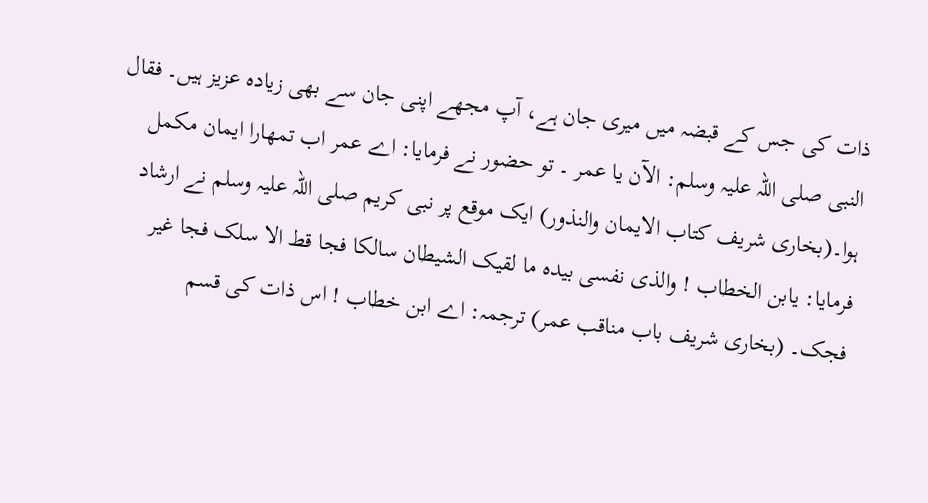ذات کی جس کے قبضہ میں میری جان ہے، آپ مجھے اپنی جان سے بھی زیادہ عزیز ہیں۔ فقال النبی صلی اللہ علیہ وسلم: الآن یا عمر ۔ تو حضور نے فرمایا: اے عمر اب تمھارا ایمان مکمل ہوا۔(بخاری شریف کتاب الایمان والنذور) ایک موقع پر نبی کریم صلی اللہ علیہ وسلم نے ارشاد فرمایا: یابن الخطاب ! والذی نفسی بیدہ ما لقیک الشیطان سالکا فجا قط الا سلک فجا غیر فجک۔ (بخاری شریف باب مناقب عمر) ترجمہ: اے ابن خطاب ! اس ذات کی قسم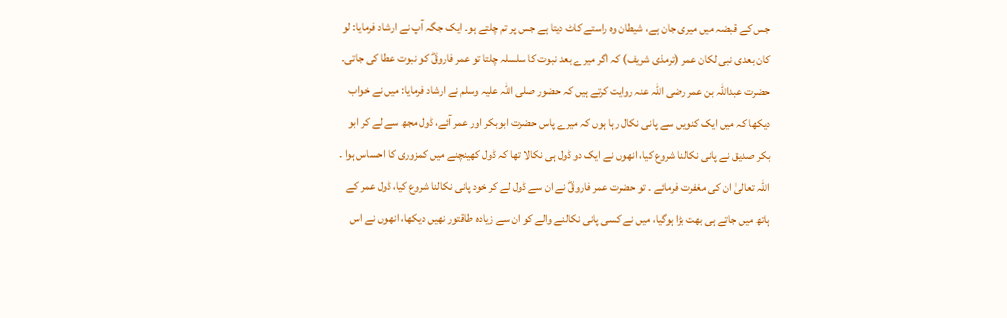جس کے قبضہ میں میری جان ہے، شیطان وہ راستے کاٹ دیتا ہے جس پر تم چلتے ہو۔ ایک جگہ آپ نے ارشاد فرمایا: لو کان بعدی نبی لکان عمر (ترمذی شریف) کہ اگر میرے بعد نبوت کا سلسلہ چلتا تو عمر فاروقؓ کو نبوت عطا کی جاتی۔  حضرت عبداللہ بن عمر رضی اللہ عنہ روایت کرتے ہیں کہ حضور صلی اللہ علیہ وسلم نے ارشاد فرمایا: میں نے خواب دیکھا کہ میں ایک کنویں سے پانی نکال رہا ہوں کہ میرے پاس حضرت ابوبکر اور عمر آئے، ڈول مجھ سے لے کر ابو بکر صدیق نے پانی نکالنا شروع کیا، انھوں نے ایک دو ڈول ہی نکالا تھا کہ ڈول کھینچنے میں کمزوری کا احساس ہوا ۔ اللہ تعالیٰ ان کی مغفرت فرمائے ۔ تو حضرت عمر فاروقؓ نے ان سے ڈول لے کر خود پانی نکالنا شروع کیا، ڈول عمر کے ہاتھ میں جاتے ہی بھت بڑا ہوگیا، میں نے کسی پانی نکالنے والے کو ان سے زیادہ طاقتور نھیں دیکھا، انھوں نے اس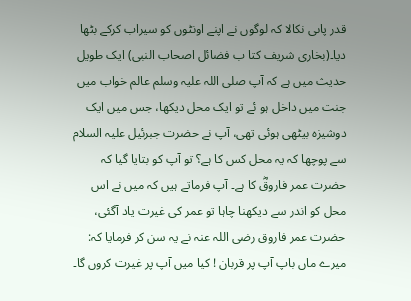قدر پاںی نکالا کہ لوگوں نے اپنے اونٹوں کو سیراب کرکے بٹھا دیا۔(بخاری شریف کتا ب فضائل اصحاب النبی) ایک طویل حدیث میں ہے کہ آپ صلی اللہ علیہ وسلم عالم خواب میں جنت میں داخل ہو ئے تو ایک محل دیکھا، جس میں ایک دوشیزہ بیٹھی ہوئی تھی، آپ نے حضرت جبرئیل علیہ السلام سے پوچھا کہ یہ محل کس کا ہے؟ تو آپ کو بتایا گیا کہ حضرت عمر فاروقؓ کا ہے۔ آپ فرماتے ہیں کہ میں نے اس محل کو اندر سے دیکھنا چاہا تو عمر کی غیرت یاد آگئی، حضرت عمر فاروق رضی اللہ عنہ نے یہ سن کر فرمایا کہ: میرے ماں باپ آپ پر قربان ! کیا میں آپ پر غیرت کروں گا۔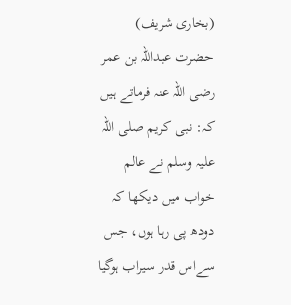(بخاری شریف) حضرت عبداللہ بن عمر رضی اللہ عنہ فرماتے ہیں کہ: نبی کریم صلی اللہ علیہ وسلم نے عالم خواب میں دیکھا کہ دودھ پی رہا ہوں، جس سےاس قدر سیراب ہوگیا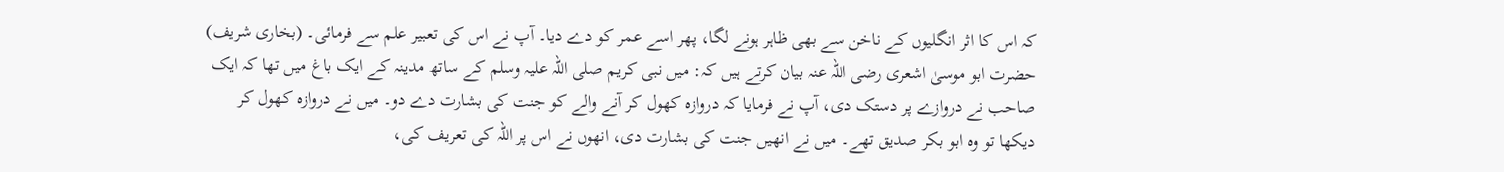کہ اس کا اثر انگلیوں کے ناخن سے بھی ظاہر ہونے لگا، پھر اسے عمر کو دے دیا۔ آپ نے اس کی تعبیر علم سے فرمائی۔ (بخاری شریف) حضرت ابو موسیٰ اشعری رضی اللہ عنہ بیان کرتے ہیں کہ: میں نبی کریم صلی اللہ علیہ وسلم کے ساتھ مدینہ کے ایک باغ میں تھا کہ ایک صاحب نے دروازے پر دستک دی، آپ نے فرمایا کہ دروازہ کھول کر آنے والے کو جنت کی بشارت دے دو۔ میں نے دروازہ کھول کر دیکھا تو وہ ابو بکر صدیق تھے۔ میں نے انھیں جنت کی بشارت دی، انھوں نے اس پر اللہ کی تعریف کی،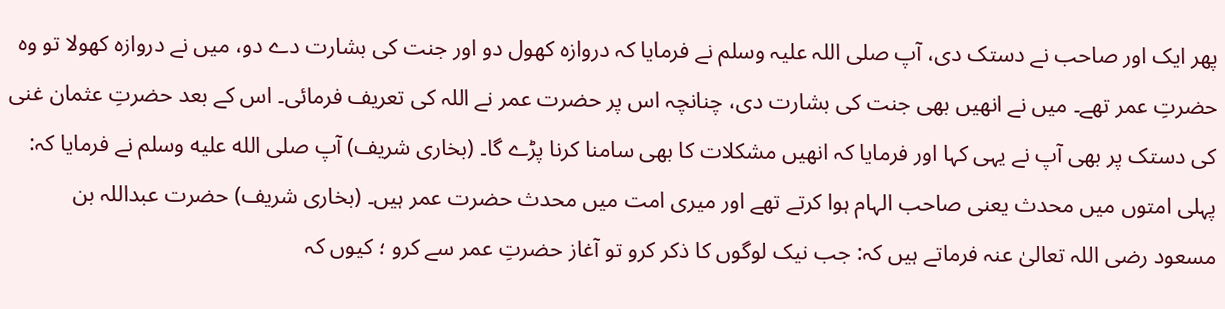پھر ایک اور صاحب نے دستک دی، آپ صلی اللہ علیہ وسلم نے فرمایا کہ دروازہ کھول دو اور جنت کی بشارت دے دو، میں نے دروازہ کھولا تو وہ حضرتِ عمر تھے۔ میں نے انھیں بھی جنت کی بشارت دی، چنانچہ اس پر حضرت عمر نے اللہ کی تعریف فرمائی۔ اس کے بعد حضرتِ عثمان غنی کی دستک پر بھی آپ نے یہی کہا اور فرمایا کہ انھیں مشکلات کا بھی سامنا کرنا پڑے گا۔ (بخاری شریف) آپ صلى الله عليه وسلم نے فرمایا کہ: پہلی امتوں میں محدث یعنی صاحب الہام ہوا کرتے تھے اور میری امت میں محدث حضرت عمر ہیں۔ (بخاری شریف) حضرت عبداللہ بن مسعود رضی اللہ تعالیٰ عنہ فرماتے ہیں کہ: جب نیک لوگوں کا ذکر کرو تو آغاز حضرتِ عمر سے کرو ؛ کیوں کہ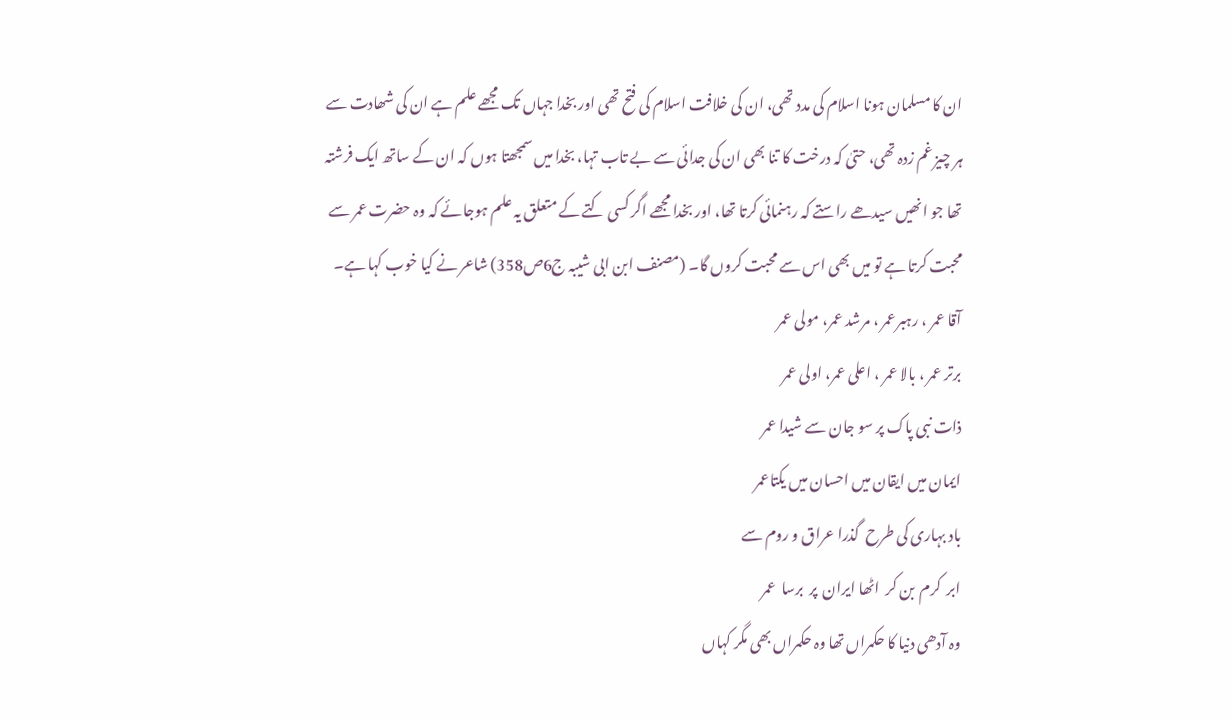ان کا مسلمان ہونا اسلام کی مدد تھی، ان کی خلافت اسلام کی فتح تھی اور بخدا جہاں تک مجھے علم ہے ان کی شھادت سے ہر چیز غم زدہ تھی، حتیٰ کہ درخت کا تنا بھی ان کی جدائی سے بے تاب تہا، بخدا میں سمجھتا ہوں کہ ان کے ساتھ ایک فرشتہ تھا جو انھیں سیدھے راستے کہ رہنمائی کرتا تھا، اور بخدا مجھے اگر کسی کتے کے متعلق یہ علم ہوجائے کہ وہ حضرت عمر سے محبت کرتا ہے تو میں بھی اس سے محبت کروں گا۔ (مصنف ابن ابی شیبہ ج6ص358) شاعر نے کیا خوب کہا ہے۔
آقا عمر ، رہبرعمر ، مرشد عمر، مولی عمر
برتر عمر ، بالا عمر ، اعلی عمر، اولی عمر
ذات نبی پاک پر سو جان سے شیدا عمر
ایمان میں ایقان میں احسان میں یکتاعمر
باد بہاری کی طرح  گذرا عراق و روم سے
ابر  کرم  بن کر  اٹھا ایران  پر  برسا  عمر
وہ آدھی دنیا کا حکمراں تھا وہ حکمراں بھی مگر کہاں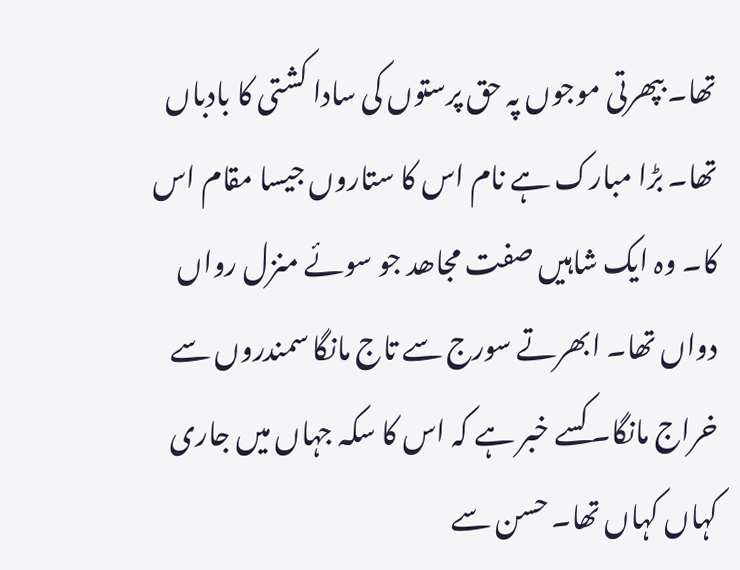تھا۔ بپھرتی موجوں پہ حق پرستوں کی سادا کشتی کا بادباں تھا۔ بڑا مبارک ہے نام اس کا ستاروں جیسا مقام اس کا۔ وہ ایک شاہیں صفت مجاھد جو سوئے منزل رواں دواں تھا۔ ابھرتے سورج سے تاج مانگا سمندروں سے خراج مانگا۔ کسے خبر ہے کہ اس کا سکہ جہاں میں جاری کہاں کہاں تھا۔ حسن سے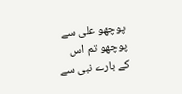پوچھو علی سے پوچھو تم اس کے بارے نبی سے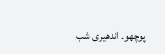پوچھو۔ اندھیری شب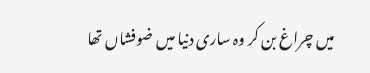میں چراغ بن کر وہ ساری دنیا میں ضوفشاں تھا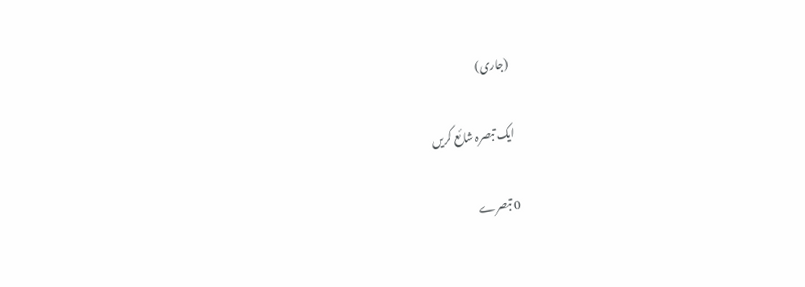(جاری)

ایک تبصرہ شائع کریں

0 تبصرے